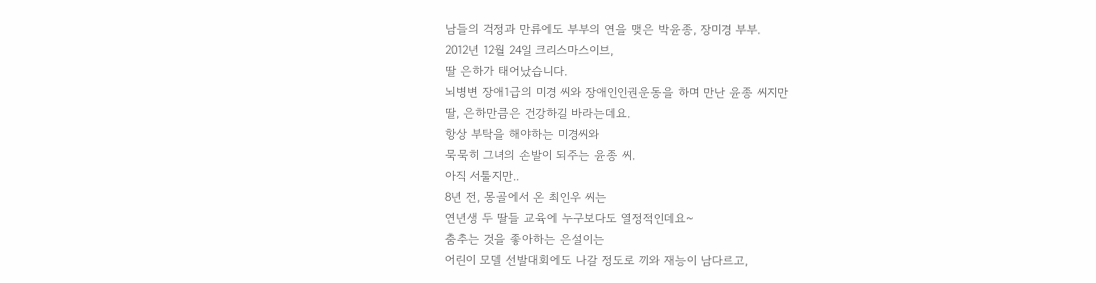남들의 걱정과 만류에도 부부의 연을 맺은 박윤종, 장미경 부부.
2012년 12월 24일 크리스마스이브,
딸 은하가 태어났습니다.
뇌병변 장애1급의 미경 씨와 장애인인권운동을 하며 만난 윤종 씨지만
딸, 은하만큼은 건강하길 바라는데요.
항상 부탁을 해야하는 미경씨와
묵묵히 그녀의 손발이 되주는 윤종 씨.
아직 서툴지만..
8년 전, 몽골에서 온 최인우 씨는
연년생 두 딸들 교육에 누구보다도 열정적인데요~
춤추는 것을 좋아하는 은설이는
어린이 모델 선발대회에도 나갈 정도로 끼와 재능이 남다르고,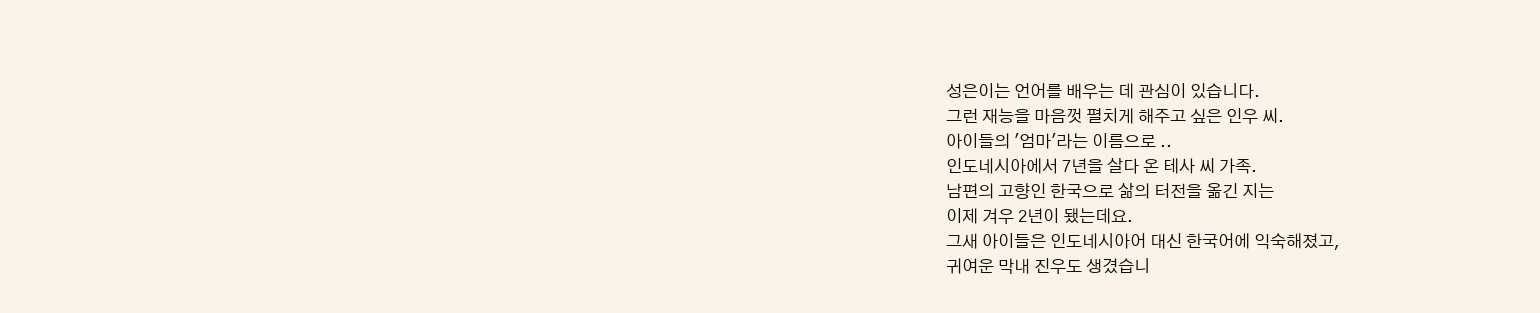성은이는 언어를 배우는 데 관심이 있습니다.
그런 재능을 마음껏 펼치게 해주고 싶은 인우 씨.
아이들의 '엄마'라는 이름으로 ..
인도네시아에서 7년을 살다 온 테사 씨 가족.
남편의 고향인 한국으로 삶의 터전을 옮긴 지는
이제 겨우 2년이 됐는데요.
그새 아이들은 인도네시아어 대신 한국어에 익숙해졌고,
귀여운 막내 진우도 생겼습니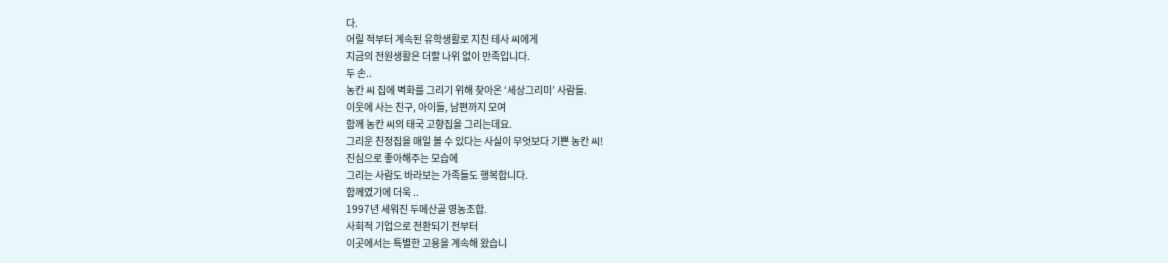다.
어릴 적부터 계속된 유학생활로 지친 테사 씨에게
지금의 전원생활은 더할 나위 없이 만족입니다.
두 손..
농칸 씨 집에 벽화를 그리기 위해 찾아온 ‘세상그리미’ 사람들.
이웃에 사는 친구, 아이들, 남편까지 모여
함께 농칸 씨의 태국 고향집을 그리는데요.
그리운 친정집을 매일 볼 수 있다는 사실이 무엇보다 기쁜 농칸 씨!
진심으로 좋아해주는 모습에
그리는 사람도 바라보는 가족들도 행복합니다.
함께였기에 더욱 ..
1997년 세워진 두메산골 영농조합.
사회적 기업으로 전환되기 전부터
이곳에서는 특별한 고용을 계속해 왔습니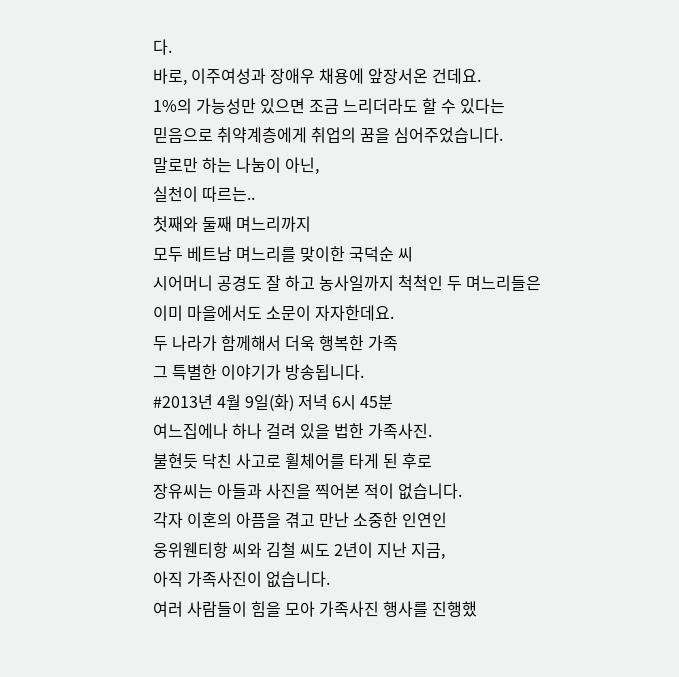다.
바로, 이주여성과 장애우 채용에 앞장서온 건데요.
1%의 가능성만 있으면 조금 느리더라도 할 수 있다는
믿음으로 취약계층에게 취업의 꿈을 심어주었습니다.
말로만 하는 나눔이 아닌,
실천이 따르는..
첫째와 둘째 며느리까지
모두 베트남 며느리를 맞이한 국덕순 씨
시어머니 공경도 잘 하고 농사일까지 척척인 두 며느리들은
이미 마을에서도 소문이 자자한데요.
두 나라가 함께해서 더욱 행복한 가족
그 특별한 이야기가 방송됩니다.
#2013년 4월 9일(화) 저녁 6시 45분
여느집에나 하나 걸려 있을 법한 가족사진.
불현듯 닥친 사고로 휠체어를 타게 된 후로
장유씨는 아들과 사진을 찍어본 적이 없습니다.
각자 이혼의 아픔을 겪고 만난 소중한 인연인
웅위웬티항 씨와 김철 씨도 2년이 지난 지금,
아직 가족사진이 없습니다.
여러 사람들이 힘을 모아 가족사진 행사를 진행했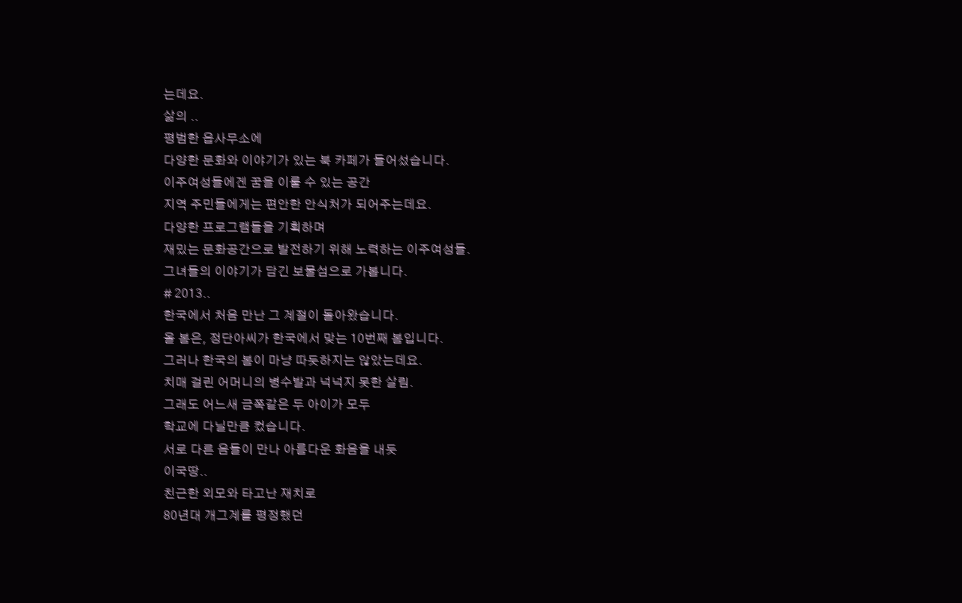는데요.
삶의 ..
평범한 읍사무소에
다양한 문화와 이야기가 있는 북 카페가 들어섰습니다.
이주여성들에겐 꿈을 이룰 수 있는 공간
지역 주민들에게는 편안한 안식처가 되어주는데요.
다양한 프로그램들을 기획하며
재밌는 문화공간으로 발전하기 위해 노력하는 이주여성들.
그녀들의 이야기가 담긴 보물섬으로 가봅니다.
# 2013..
한국에서 처음 만난 그 계절이 돌아왔습니다.
올 봄은, 정단아씨가 한국에서 맞는 10번째 봄입니다.
그러나 한국의 봄이 마냥 따듯하지는 않았는데요.
치매 걸린 어머니의 병수발과 넉넉지 못한 살림.
그래도 어느새 금쪽같은 두 아이가 모두
학교에 다닐만큼 컸습니다.
서로 다른 음들이 만나 아름다운 화음을 내듯
이국땅..
친근한 외모와 타고난 재치로
80년대 개그계를 평정했던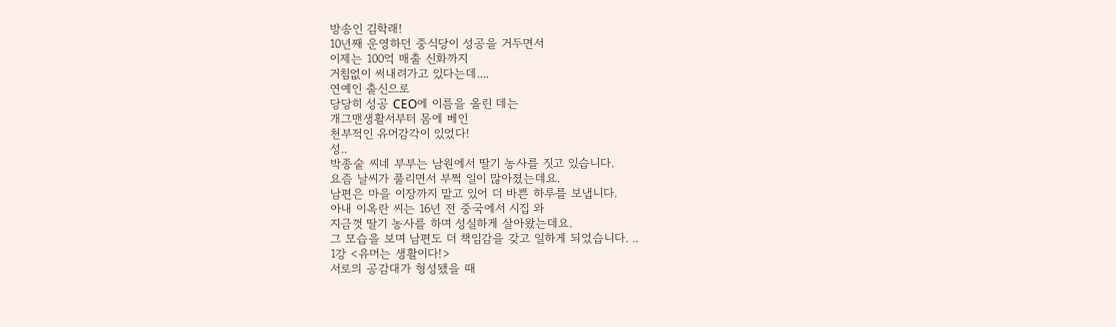방송인 김학래!
10년째 운영하던 중식당이 성공을 거두면서
이제는 100억 매출 신화까지
거침없이 써내려가고 있다는데....
연예인 출신으로
당당히 성공 CEO에 이름을 올린 데는
개그맨생활서부터 몸에 베인
천부적인 유머감각이 있었다!
성..
박종술 씨네 부부는 남원에서 딸기 농사를 짓고 있습니다.
요즘 날씨가 풀리면서 부쩍 일이 많아졌는데요.
남편은 마을 이장까지 맡고 있어 더 바쁜 하루를 보냅니다.
아내 이옥란 씨는 16년 전 중국에서 시집 와
지금껏 딸기 농사를 하며 성실하게 살아왔는데요.
그 모습을 보며 남편도 더 책임감을 갖고 일하게 되었습니다. ..
1강 <유머는 생활이다!>
서로의 공감대가 형성됐을 때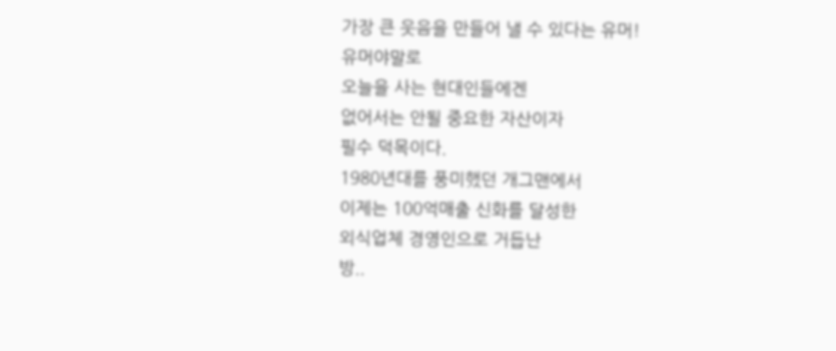가장 큰 웃음을 만들어 낼 수 있다는 유머!
유머야말로
오늘을 사는 현대인들에겐
없어서는 안될 중요한 자산이자
필수 덕목이다.
1980년대를 풍미했던 개그맨에서
이제는 100억매출 신화를 달성한
외식업체 경영인으로 거듭난
방..